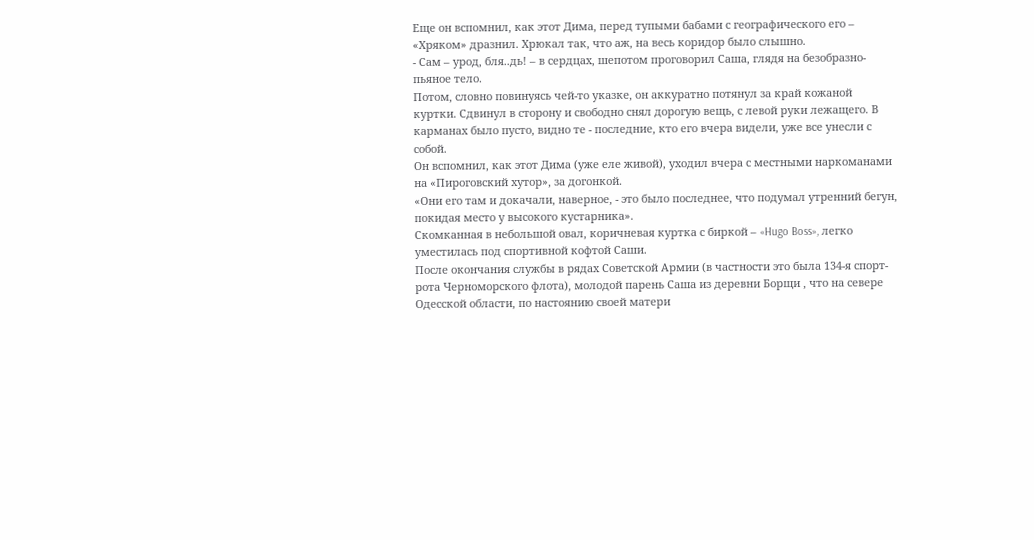Еще он вспомнил, как этот Дима, перед тупыми бабами с географического его – «Хряком» дразнил. Хрюкал так, что аж, на весь коридор было слышно.
- Сам – урод, бля..дь! – в сердцах, шепотом проговорил Саша, глядя на безобразно-пьяное тело.
Потом, словно повинуясь чей-то указке, он аккуратно потянул за край кожаной куртки. Сдвинул в сторону и свободно снял дорогую вещь, с левой руки лежащего. В карманах было пусто, видно те - последние, кто его вчера видели, уже все унесли с собой.
Он вспомнил, как этот Дима (уже еле живой), уходил вчера с местными наркоманами на «Пироговский хутор», за догонкой.
«Они его там и докачали, наверное, - это было последнее, что подумал утренний бегун, покидая место у высокого кустарника».
Скомканная в небольшой овал, коричневая куртка с биркой – «Hugo Boss», легко уместилась под спортивной кофтой Саши.
После окончания службы в рядах Советской Армии (в частности это была 134-я спорт-рота Черноморского флота), молодой парень Саша из деревни Борщи , что на севере Одесской области, по настоянию своей матери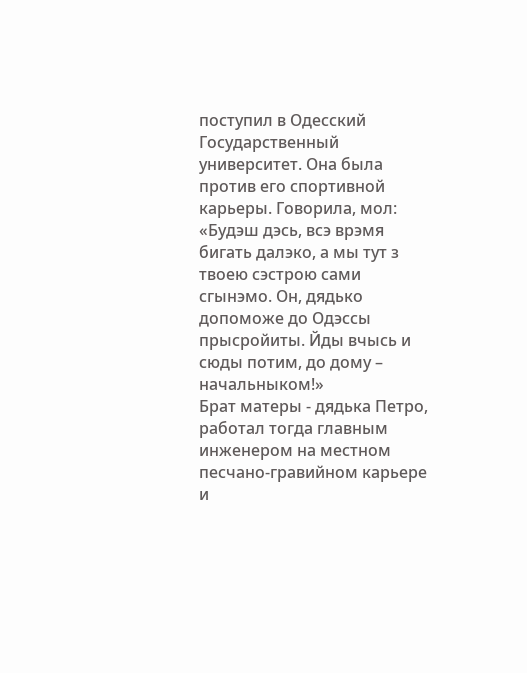поступил в Одесский Государственный университет. Она была против его спортивной карьеры. Говорила, мол: «Будэш дэсь, всэ врэмя бигать далэко, а мы тут з твоею сэстрою сами сгынэмо. Он, дядько допоможе до Одэссы прысройиты. Йды вчысь и сюды потим, до дому – начальныком!»
Брат матеры - дядька Петро, работал тогда главным инженером на местном песчано-гравийном карьере и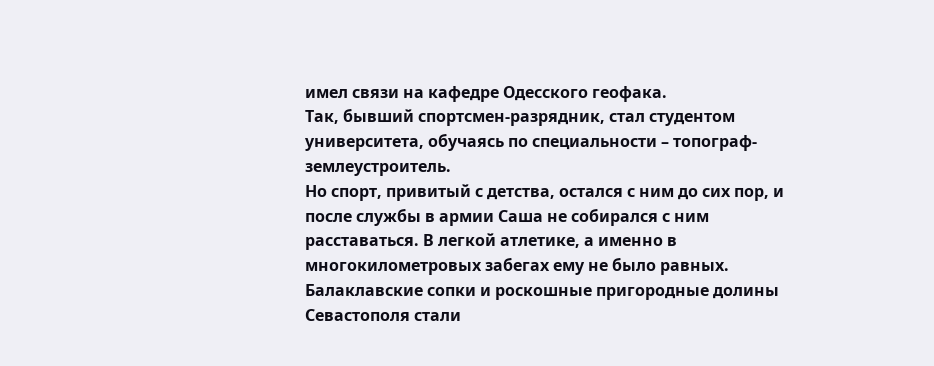имел связи на кафедре Одесского геофака.
Так, бывший спортсмен-разрядник, стал студентом университета, обучаясь по специальности – топограф-землеустроитель.
Но спорт, привитый с детства, остался с ним до сих пор, и после службы в армии Саша не собирался с ним расставаться. В легкой атлетике, а именно в многокилометровых забегах ему не было равных. Балаклавские сопки и роскошные пригородные долины Севастополя стали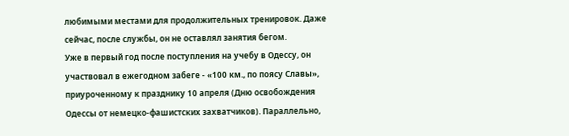любимыми местами для продолжительных тренировок. Даже сейчас, после службы, он не оставлял занятия бегом.
Уже в первый год после поступления на учебу в Одессу, он участвовал в ежегодном забеге - «100 км., по поясу Славы», приуроченному к празднику 10 апреля (Дню освобождения Одессы от немецко-фашистских захватчиков). Параллельно,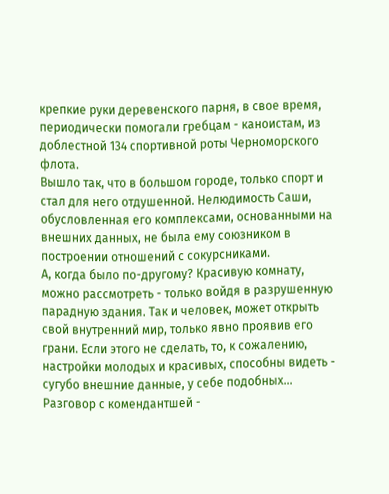крепкие руки деревенского парня, в свое время, периодически помогали гребцам - каноистам, из доблестной 134 спортивной роты Черноморского флота.
Вышло так, что в большом городе, только спорт и стал для него отдушенной. Нелюдимость Саши, обусловленная его комплексами, основанными на внешних данных, не была ему союзником в построении отношений с сокурсниками.
А, когда было по-другому? Красивую комнату, можно рассмотреть - только войдя в разрушенную парадную здания. Так и человек, может открыть свой внутренний мир, только явно проявив его грани. Если этого не сделать, то, к сожалению, настройки молодых и красивых, способны видеть - сугубо внешние данные, у себе подобных…
Разговор с комендантшей -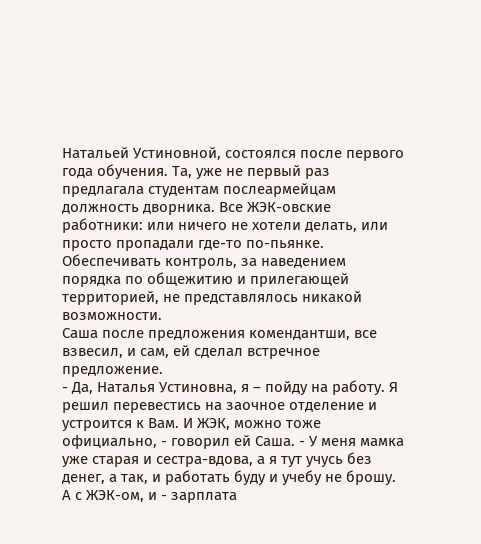Натальей Устиновной, состоялся после первого года обучения. Та, уже не первый раз предлагала студентам послеармейцам должность дворника. Все ЖЭК-овские работники: или ничего не хотели делать, или просто пропадали где-то по-пьянке. Обеспечивать контроль, за наведением порядка по общежитию и прилегающей территорией, не представлялось никакой возможности.
Саша после предложения комендантши, все взвесил, и сам, ей сделал встречное предложение.
- Да, Наталья Устиновна, я – пойду на работу. Я решил перевестись на заочное отделение и устроится к Вам. И ЖЭК, можно тоже официально, - говорил ей Саша. - У меня мамка уже старая и сестра-вдова, а я тут учусь без денег, а так, и работать буду и учебу не брошу. А с ЖЭК-ом, и - зарплата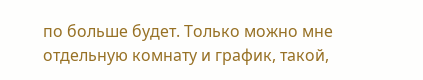по больше будет. Только можно мне отдельную комнату и график, такой,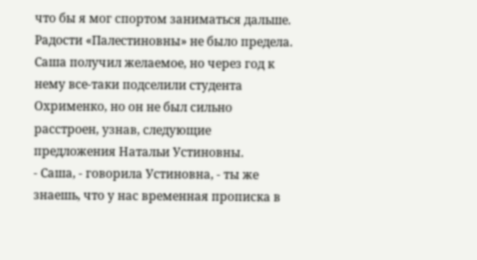что бы я мог спортом заниматься дальше.
Радости «Палестиновны» не было предела. Саша получил желаемое, но через год к нему все-таки подселили студента Охрименко, но он не был сильно расстроен, узнав, следующие предложения Натальи Устиновны.
- Саша, - говорила Устиновна, - ты же знаешь, что у нас временная прописка в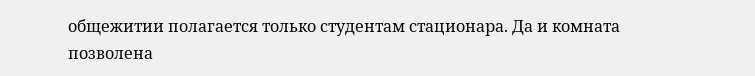общежитии полагается только студентам стационара. Да и комната позволена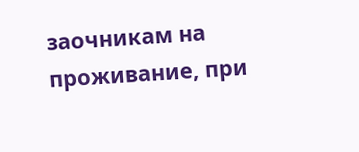заочникам на проживание, при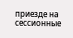приезде на сессионные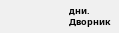дни.
Дворник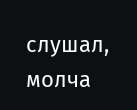слушал, молча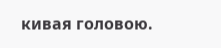кивая головою.